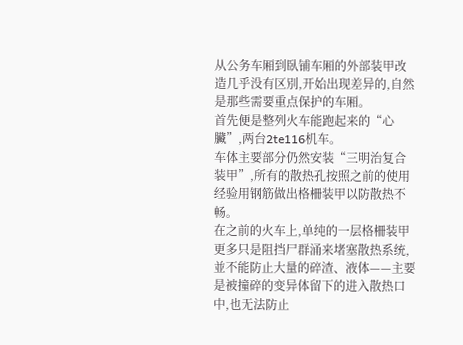从公务车厢到臥铺车厢的外部装甲改造几乎没有区別,开始出现差异的,自然是那些需要重点保护的车厢。
首先便是整列火车能跑起来的“心臟”,两台2te116机车。
车体主要部分仍然安装“三明治复合装甲”,所有的散热孔按照之前的使用经验用钢筋做出格柵装甲以防散热不畅。
在之前的火车上,单纯的一层格柵装甲更多只是阻挡尸群涌来堵塞散热系统,並不能防止大量的碎渣、液体——主要是被撞碎的变异体留下的进入散热口中,也无法防止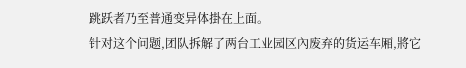跳跃者乃至普通变异体掛在上面。
针对这个问题,团队拆解了两台工业园区內废弃的货运车厢,將它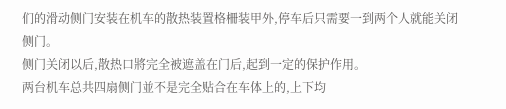们的滑动侧门安装在机车的散热装置格柵装甲外,停车后只需要一到两个人就能关闭侧门。
侧门关闭以后,散热口將完全被遮盖在门后,起到一定的保护作用。
两台机车总共四扇侧门並不是完全贴合在车体上的,上下均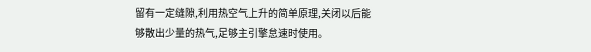留有一定缝隙,利用热空气上升的简单原理,关闭以后能够散出少量的热气,足够主引擎怠速时使用。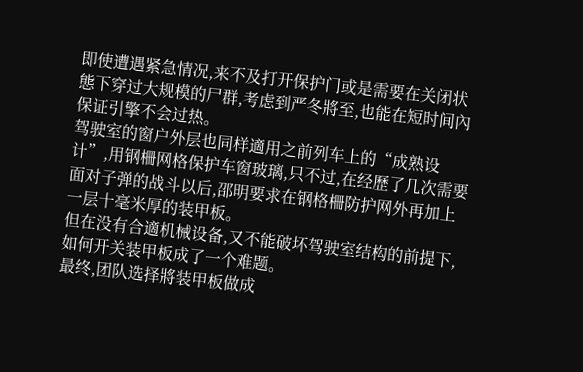即使遭遇紧急情况,来不及打开保护门或是需要在关闭状態下穿过大规模的尸群,考虑到严冬將至,也能在短时间內保证引擎不会过热。
驾驶室的窗户外层也同样適用之前列车上的“成熟设计”,用钢柵网格保护车窗玻璃,只不过,在经歷了几次需要面对子弹的战斗以后,邵明要求在钢格柵防护网外再加上一层十毫米厚的装甲板。
但在没有合適机械设备,又不能破坏驾驶室结构的前提下,如何开关装甲板成了一个难题。
最终,团队选择將装甲板做成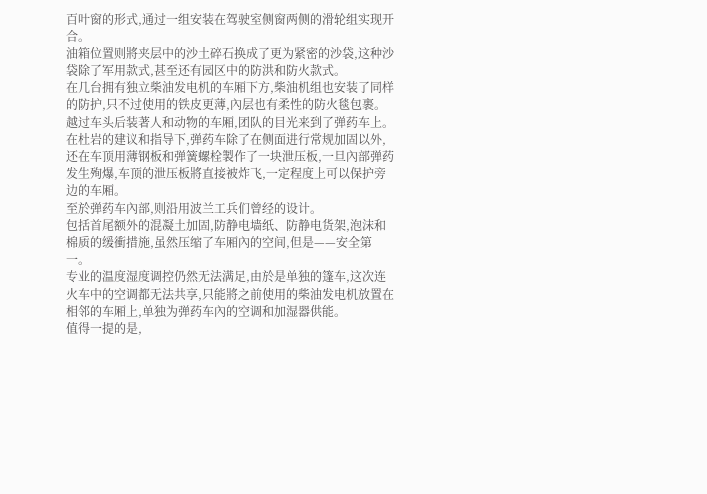百叶窗的形式,通过一组安装在驾驶室侧窗两侧的滑轮组实现开合。
油箱位置则將夹层中的沙土碎石换成了更为紧密的沙袋,这种沙袋除了军用款式,甚至还有园区中的防洪和防火款式。
在几台拥有独立柴油发电机的车厢下方,柴油机组也安装了同样的防护,只不过使用的铁皮更薄,內层也有柔性的防火毯包裹。
越过车头后装著人和动物的车厢,团队的目光来到了弹药车上。
在杜岩的建议和指导下,弹药车除了在侧面进行常规加固以外,还在车顶用薄钢板和弹簧螺栓製作了一块泄压板,一旦內部弹药发生殉爆,车顶的泄压板將直接被炸飞,一定程度上可以保护旁边的车厢。
至於弹药车內部,则沿用波兰工兵们曾经的设计。
包括首尾额外的混凝土加固,防静电墙纸、防静电货架,泡沫和棉质的缓衝措施,虽然压缩了车厢內的空间,但是——安全第一。
专业的温度湿度调控仍然无法满足,由於是单独的篷车,这次连火车中的空调都无法共享,只能將之前使用的柴油发电机放置在相邻的车厢上,单独为弹药车內的空调和加湿器供能。
值得一提的是,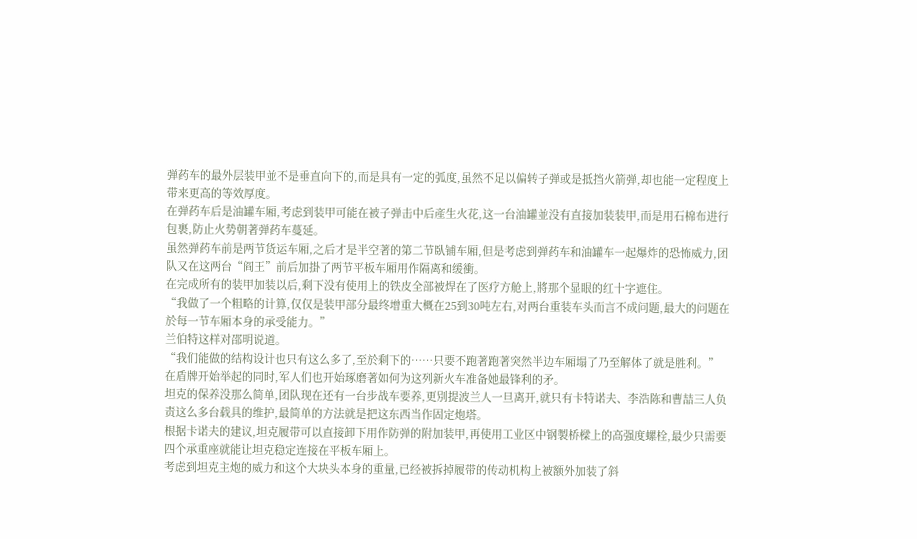弹药车的最外层装甲並不是垂直向下的,而是具有一定的弧度,虽然不足以偏转子弹或是抵挡火箭弹,却也能一定程度上带来更高的等效厚度。
在弹药车后是油罐车厢,考虑到装甲可能在被子弹击中后產生火花,这一台油罐並没有直接加装装甲,而是用石棉布进行包裹,防止火势朝著弹药车蔓延。
虽然弹药车前是两节货运车厢,之后才是半空著的第二节臥铺车厢,但是考虑到弹药车和油罐车一起爆炸的恐怖威力,团队又在这两台“阎王”前后加掛了两节平板车厢用作隔离和缓衝。
在完成所有的装甲加装以后,剩下没有使用上的铁皮全部被焊在了医疗方舱上,將那个显眼的红十字遮住。
“我做了一个粗略的计算,仅仅是装甲部分最终增重大概在25到30吨左右,对两台重装车头而言不成问题,最大的问题在於每一节车厢本身的承受能力。”
兰伯特这样对邵明说道。
“我们能做的结构设计也只有这么多了,至於剩下的……只要不跑著跑著突然半边车厢塌了乃至解体了就是胜利。”
在盾牌开始举起的同时,军人们也开始琢磨著如何为这列新火车准备她最锋利的矛。
坦克的保养没那么简单,团队现在还有一台步战车要养,更別提波兰人一旦离开,就只有卡特诺夫、李浩陈和曹喆三人负责这么多台载具的维护,最简单的方法就是把这东西当作固定炮塔。
根据卡诺夫的建议,坦克履带可以直接卸下用作防弹的附加装甲,再使用工业区中钢製桥樑上的高强度螺栓,最少只需要四个承重座就能让坦克稳定连接在平板车厢上。
考虑到坦克主炮的威力和这个大块头本身的重量,已经被拆掉履带的传动机构上被额外加装了斜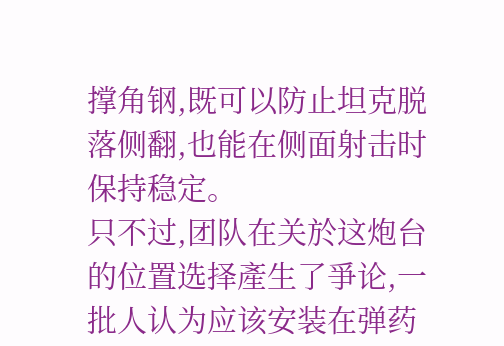撑角钢,既可以防止坦克脱落侧翻,也能在侧面射击时保持稳定。
只不过,团队在关於这炮台的位置选择產生了爭论,一批人认为应该安装在弹药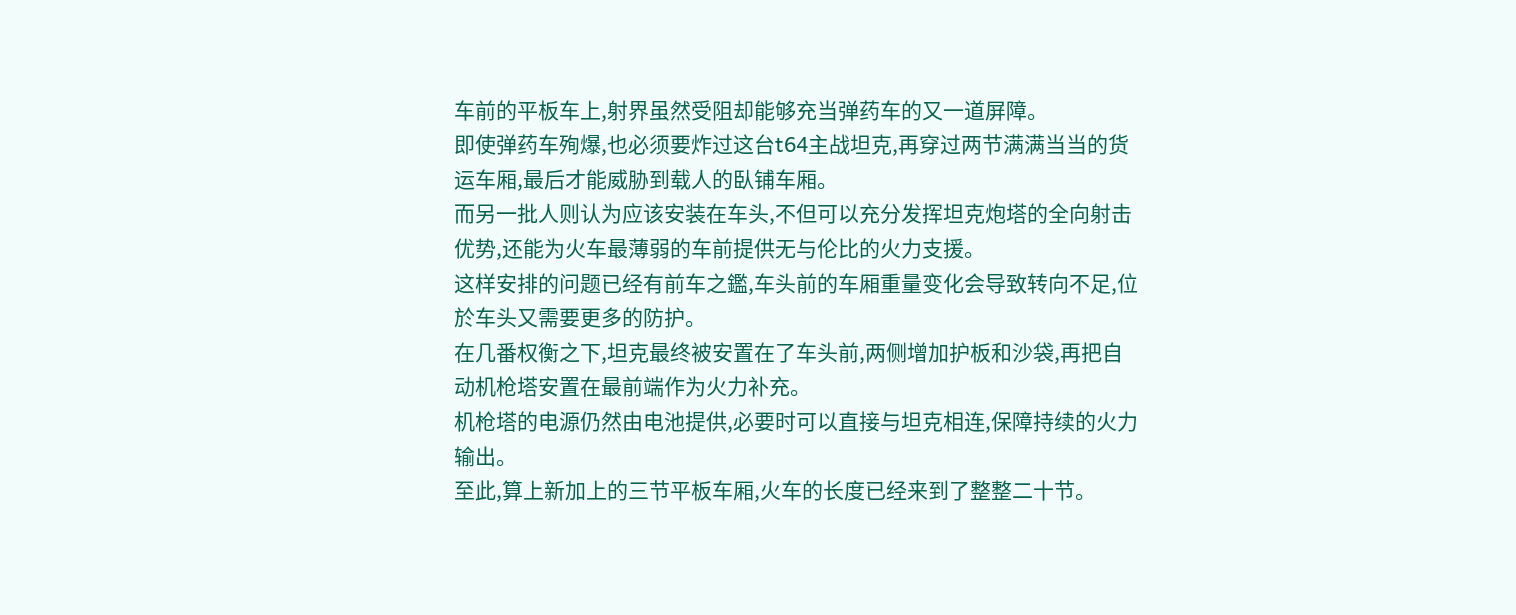车前的平板车上,射界虽然受阻却能够充当弹药车的又一道屏障。
即使弹药车殉爆,也必须要炸过这台t64主战坦克,再穿过两节满满当当的货运车厢,最后才能威胁到载人的臥铺车厢。
而另一批人则认为应该安装在车头,不但可以充分发挥坦克炮塔的全向射击优势,还能为火车最薄弱的车前提供无与伦比的火力支援。
这样安排的问题已经有前车之鑑,车头前的车厢重量变化会导致转向不足,位於车头又需要更多的防护。
在几番权衡之下,坦克最终被安置在了车头前,两侧增加护板和沙袋,再把自动机枪塔安置在最前端作为火力补充。
机枪塔的电源仍然由电池提供,必要时可以直接与坦克相连,保障持续的火力输出。
至此,算上新加上的三节平板车厢,火车的长度已经来到了整整二十节。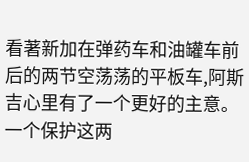看著新加在弹药车和油罐车前后的两节空荡荡的平板车,阿斯吉心里有了一个更好的主意。
一个保护这两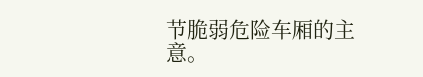节脆弱危险车厢的主意。